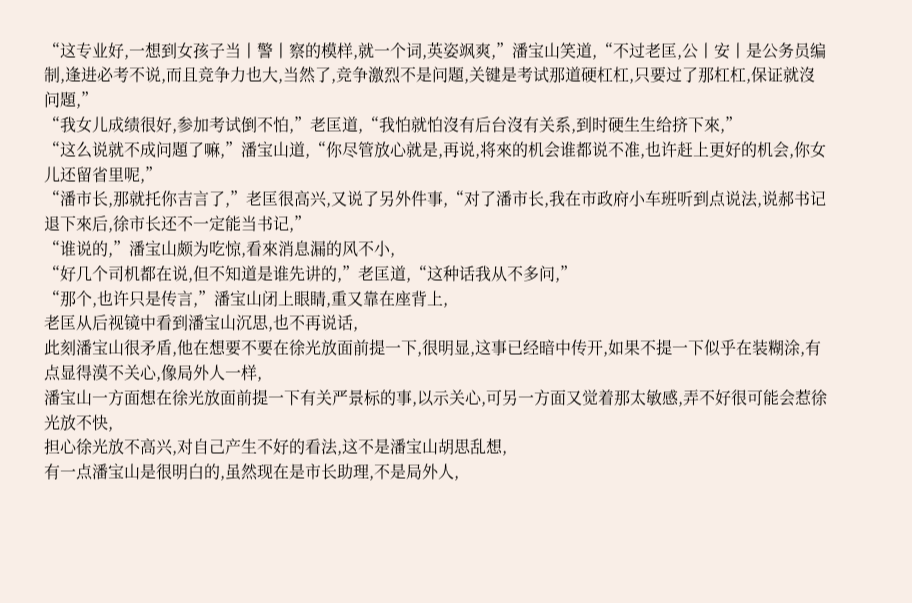“这专业好,一想到女孩子当丨警丨察的模样,就一个词,英姿飒爽,”潘宝山笑道,“不过老匡,公丨安丨是公务员编制,逢进必考不说,而且竞争力也大,当然了,竞争激烈不是问題,关键是考试那道硬杠杠,只要过了那杠杠,保证就沒问題,”
“我女儿成绩很好,参加考试倒不怕,”老匡道,“我怕就怕沒有后台沒有关系,到时硬生生给挤下來,”
“这么说就不成问題了嘛,”潘宝山道,“你尽管放心就是,再说,将來的机会谁都说不准,也许赶上更好的机会,你女儿还留省里呢,”
“潘市长,那就托你吉言了,”老匡很高兴,又说了另外件事,“对了潘市长,我在市政府小车班听到点说法,说郝书记退下來后,徐市长还不一定能当书记,”
“谁说的,”潘宝山颇为吃惊,看來消息漏的风不小,
“好几个司机都在说,但不知道是谁先讲的,”老匡道,“这种话我从不多问,”
“那个,也许只是传言,”潘宝山闭上眼睛,重又靠在座背上,
老匡从后视镜中看到潘宝山沉思,也不再说话,
此刻潘宝山很矛盾,他在想要不要在徐光放面前提一下,很明显,这事已经暗中传开,如果不提一下似乎在装糊涂,有点显得漠不关心,像局外人一样,
潘宝山一方面想在徐光放面前提一下有关严景标的事,以示关心,可另一方面又觉着那太敏感,弄不好很可能会惹徐光放不快,
担心徐光放不高兴,对自己产生不好的看法,这不是潘宝山胡思乱想,
有一点潘宝山是很明白的,虽然现在是市长助理,不是局外人,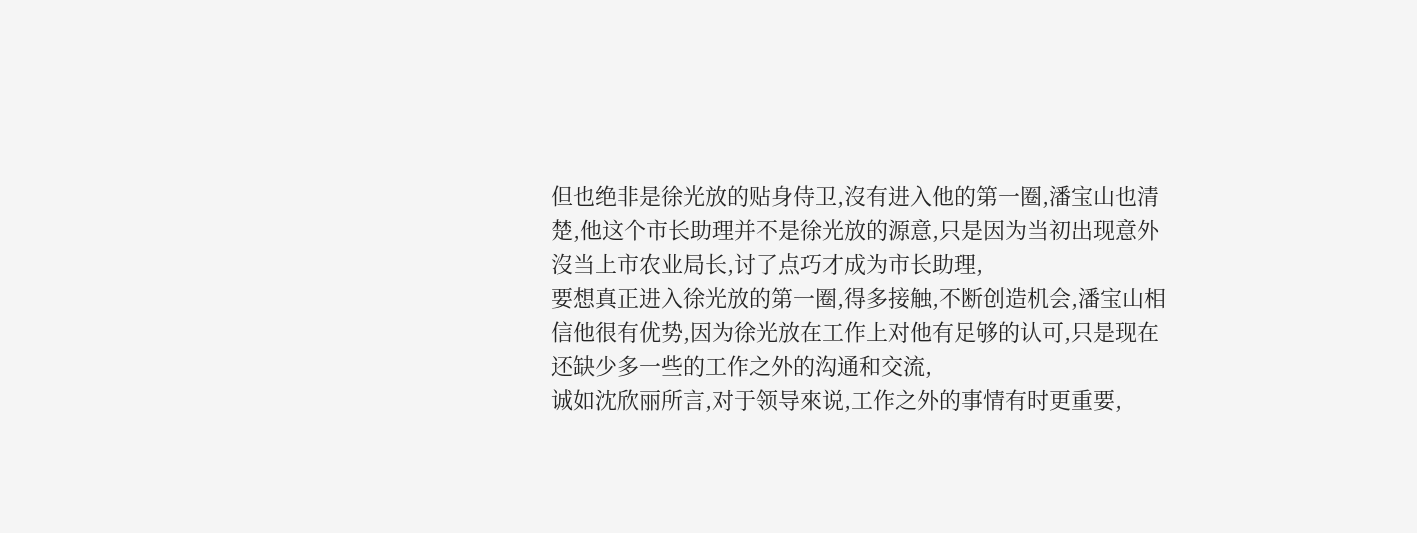但也绝非是徐光放的贴身侍卫,沒有进入他的第一圈,潘宝山也清楚,他这个市长助理并不是徐光放的源意,只是因为当初出现意外沒当上市农业局长,讨了点巧才成为市长助理,
要想真正进入徐光放的第一圈,得多接触,不断创造机会,潘宝山相信他很有优势,因为徐光放在工作上对他有足够的认可,只是现在还缺少多一些的工作之外的沟通和交流,
诚如沈欣丽所言,对于领导來说,工作之外的事情有时更重要,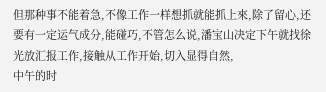但那种事不能着急,不像工作一样想抓就能抓上來,除了留心,还要有一定运气成分,能碰巧,不管怎么说,潘宝山决定下午就找徐光放汇报工作,接触从工作开始,切入显得自然,
中午的时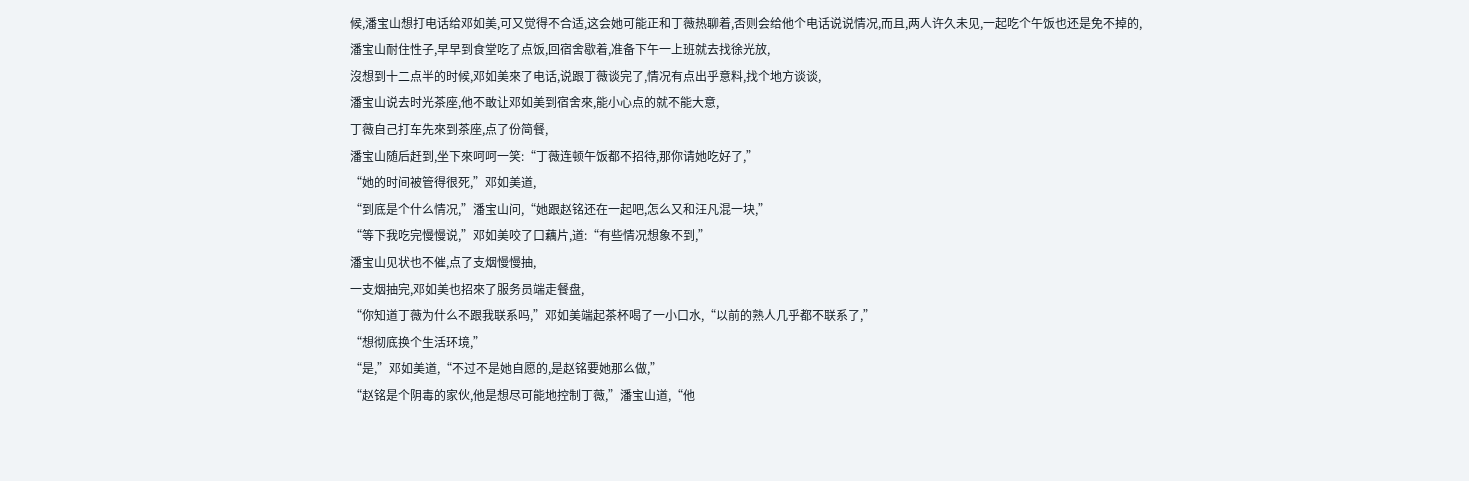候,潘宝山想打电话给邓如美,可又觉得不合适,这会她可能正和丁薇热聊着,否则会给他个电话说说情况,而且,两人许久未见,一起吃个午饭也还是免不掉的,
潘宝山耐住性子,早早到食堂吃了点饭,回宿舍歇着,准备下午一上班就去找徐光放,
沒想到十二点半的时候,邓如美來了电话,说跟丁薇谈完了,情况有点出乎意料,找个地方谈谈,
潘宝山说去时光茶座,他不敢让邓如美到宿舍來,能小心点的就不能大意,
丁薇自己打车先來到茶座,点了份简餐,
潘宝山随后赶到,坐下來呵呵一笑:“丁薇连顿午饭都不招待,那你请她吃好了,”
“她的时间被管得很死,”邓如美道,
“到底是个什么情况,”潘宝山问,“她跟赵铭还在一起吧,怎么又和汪凡混一块,”
“等下我吃完慢慢说,”邓如美咬了口藕片,道:“有些情况想象不到,”
潘宝山见状也不催,点了支烟慢慢抽,
一支烟抽完,邓如美也招來了服务员端走餐盘,
“你知道丁薇为什么不跟我联系吗,”邓如美端起茶杯喝了一小口水,“以前的熟人几乎都不联系了,”
“想彻底换个生活环境,”
“是,”邓如美道,“不过不是她自愿的,是赵铭要她那么做,”
“赵铭是个阴毒的家伙,他是想尽可能地控制丁薇,”潘宝山道,“他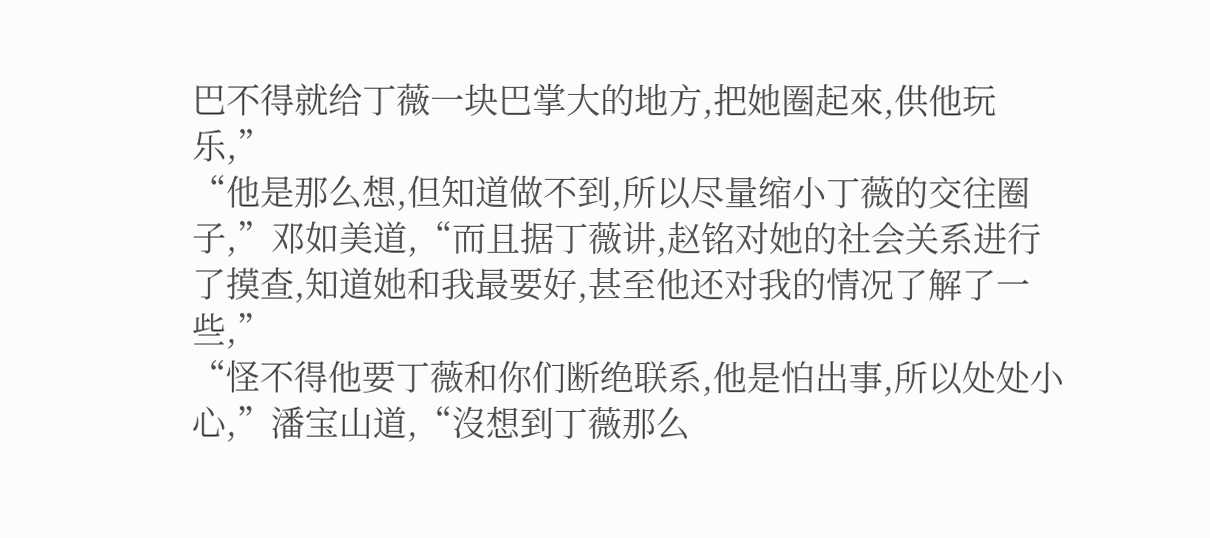巴不得就给丁薇一块巴掌大的地方,把她圈起來,供他玩乐,”
“他是那么想,但知道做不到,所以尽量缩小丁薇的交往圈子,”邓如美道,“而且据丁薇讲,赵铭对她的社会关系进行了摸查,知道她和我最要好,甚至他还对我的情况了解了一些,”
“怪不得他要丁薇和你们断绝联系,他是怕出事,所以处处小心,”潘宝山道,“沒想到丁薇那么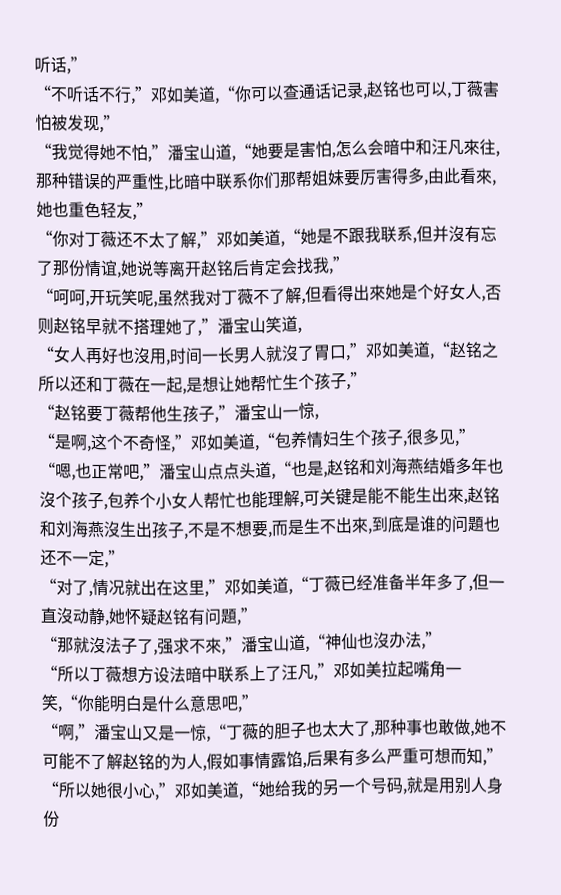听话,”
“不听话不行,”邓如美道,“你可以查通话记录,赵铭也可以,丁薇害怕被发现,”
“我觉得她不怕,”潘宝山道,“她要是害怕,怎么会暗中和汪凡來往,那种错误的严重性,比暗中联系你们那帮姐妹要厉害得多,由此看來,她也重色轻友,”
“你对丁薇还不太了解,”邓如美道,“她是不跟我联系,但并沒有忘了那份情谊,她说等离开赵铭后肯定会找我,”
“呵呵,开玩笑呢,虽然我对丁薇不了解,但看得出來她是个好女人,否则赵铭早就不搭理她了,”潘宝山笑道,
“女人再好也沒用,时间一长男人就沒了胃口,”邓如美道,“赵铭之所以还和丁薇在一起,是想让她帮忙生个孩子,”
“赵铭要丁薇帮他生孩子,”潘宝山一惊,
“是啊,这个不奇怪,”邓如美道,“包养情妇生个孩子,很多见,”
“嗯,也正常吧,”潘宝山点点头道,“也是,赵铭和刘海燕结婚多年也沒个孩子,包养个小女人帮忙也能理解,可关键是能不能生出來,赵铭和刘海燕沒生出孩子,不是不想要,而是生不出來,到底是谁的问題也还不一定,”
“对了,情况就出在这里,”邓如美道,“丁薇已经准备半年多了,但一直沒动静,她怀疑赵铭有问題,”
“那就沒法子了,强求不來,”潘宝山道,“神仙也沒办法,”
“所以丁薇想方设法暗中联系上了汪凡,”邓如美拉起嘴角一笑,“你能明白是什么意思吧,”
“啊,”潘宝山又是一惊,“丁薇的胆子也太大了,那种事也敢做,她不可能不了解赵铭的为人,假如事情露馅,后果有多么严重可想而知,”
“所以她很小心,”邓如美道,“她给我的另一个号码,就是用别人身份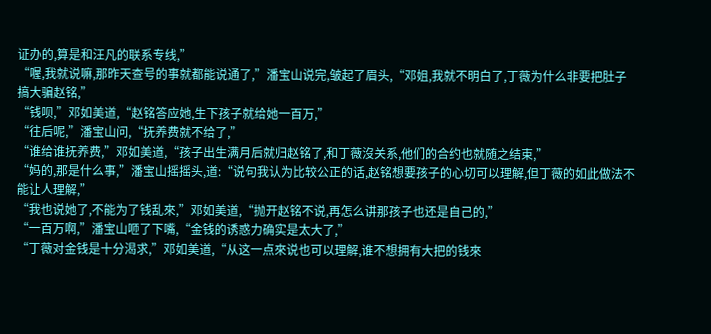证办的,算是和汪凡的联系专线,”
“喔,我就说嘛,那昨天查号的事就都能说通了,”潘宝山说完,皱起了眉头,“邓姐,我就不明白了,丁薇为什么非要把肚子搞大骗赵铭,”
“钱呗,”邓如美道,“赵铭答应她,生下孩子就给她一百万,”
“往后呢,”潘宝山问,“抚养费就不给了,”
“谁给谁抚养费,”邓如美道,“孩子出生满月后就归赵铭了,和丁薇沒关系,他们的合约也就随之结束,”
“妈的,那是什么事,”潘宝山摇摇头,道:“说句我认为比较公正的话,赵铭想要孩子的心切可以理解,但丁薇的如此做法不能让人理解,”
“我也说她了,不能为了钱乱來,”邓如美道,“抛开赵铭不说,再怎么讲那孩子也还是自己的,”
“一百万啊,”潘宝山咂了下嘴,“金钱的诱惑力确实是太大了,”
“丁薇对金钱是十分渴求,”邓如美道,“从这一点來说也可以理解,谁不想拥有大把的钱來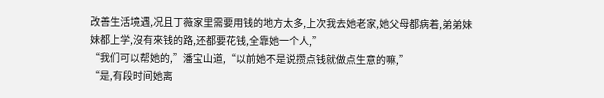改善生活境遇,况且丁薇家里需要用钱的地方太多,上次我去她老家,她父母都病着,弟弟妹妹都上学,沒有來钱的路,还都要花钱,全靠她一个人,”
“我们可以帮她的,”潘宝山道,“以前她不是说攒点钱就做点生意的嘛,”
“是,有段时间她离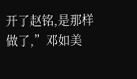开了赵铭,是那样做了,”邓如美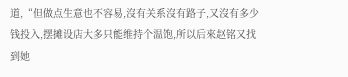道,“但做点生意也不容易,沒有关系沒有路子,又沒有多少钱投入,摆摊设店大多只能维持个温饱,所以后來赵铭又找到她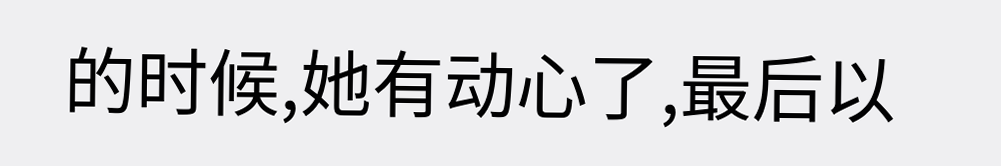的时候,她有动心了,最后以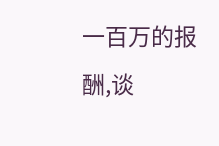一百万的报酬,谈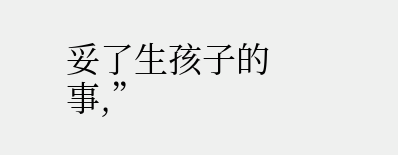妥了生孩子的事,”